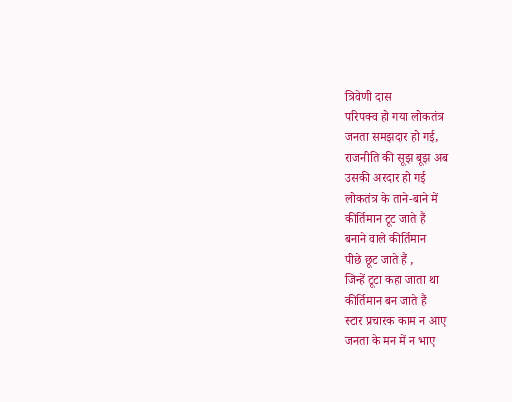त्रिवेणी दास
परिपक्व हो गया लोकतंत्र
जनता समझदार हो गई,
राजनीति की सूझ बूझ अब
उसकी अरदार हो गई
लोकतंत्र के ताने-बाने में
कीर्तिमान टूट जाते हैं
बनाने वाले कीर्तिमान
पीछे छूट जाते हैं ,
जिन्हें टूटा कहा जाता था
कीर्तिमान बन जाते हैं
स्टार प्रचारक काम न आए
जनता के मन में न भाए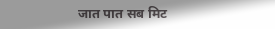जात पात सब मिट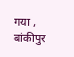गया ,
बांकीपुर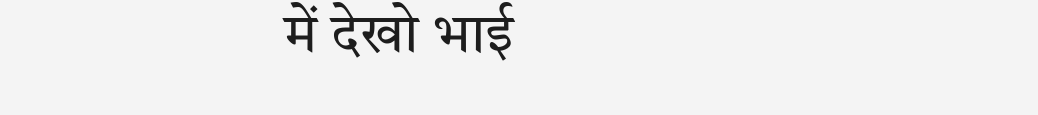में देखो भाई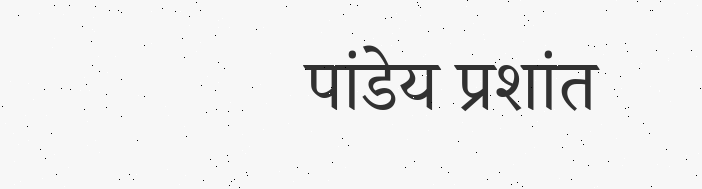पांडेय प्रशांत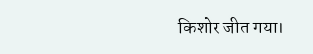किशोर जीत गया।